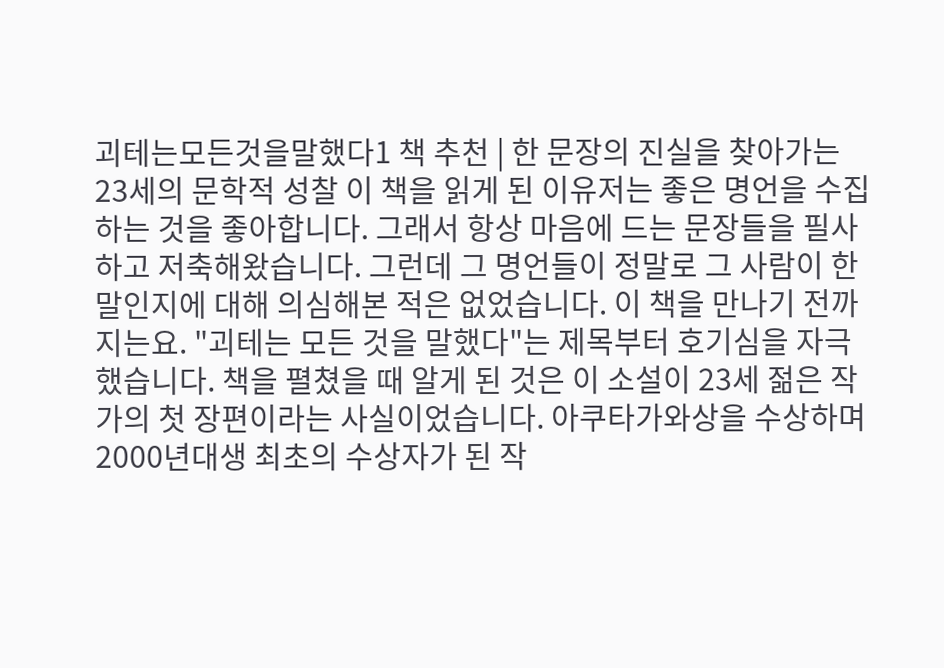괴테는모든것을말했다1 책 추천 | 한 문장의 진실을 찾아가는 23세의 문학적 성찰 이 책을 읽게 된 이유저는 좋은 명언을 수집하는 것을 좋아합니다. 그래서 항상 마음에 드는 문장들을 필사하고 저축해왔습니다. 그런데 그 명언들이 정말로 그 사람이 한 말인지에 대해 의심해본 적은 없었습니다. 이 책을 만나기 전까지는요. "괴테는 모든 것을 말했다"는 제목부터 호기심을 자극했습니다. 책을 펼쳤을 때 알게 된 것은 이 소설이 23세 젊은 작가의 첫 장편이라는 사실이었습니다. 아쿠타가와상을 수상하며 2000년대생 최초의 수상자가 된 작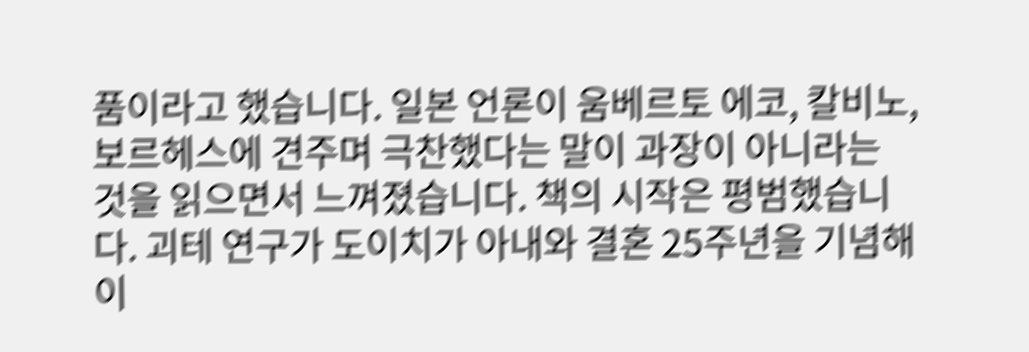품이라고 했습니다. 일본 언론이 움베르토 에코, 칼비노, 보르헤스에 견주며 극찬했다는 말이 과장이 아니라는 것을 읽으면서 느껴졌습니다. 책의 시작은 평범했습니다. 괴테 연구가 도이치가 아내와 결혼 25주년을 기념해 이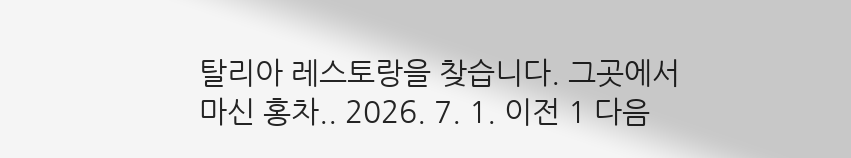탈리아 레스토랑을 찾습니다. 그곳에서 마신 홍차.. 2026. 7. 1. 이전 1 다음